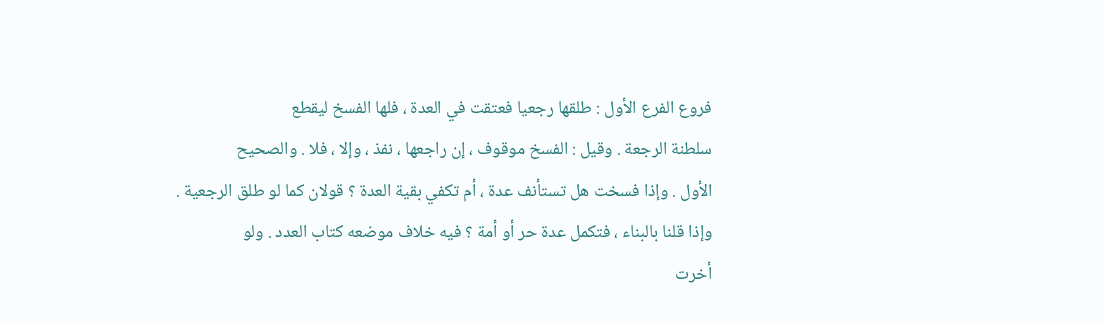فروع الفرع الأول : طلقها رجعيا فعتقت في العدة ، فلها الفسخ ليقطع
سلطنة الرجعة . وقيل : الفسخ موقوف ، إن راجعها ، نفذ ، وإلا ، فلا . والصحيح
الأول . وإذا فسخت هل تستأنف عدة ، أم تكفي بقية العدة ؟ قولان كما لو طلق الرجعية .
وإذا قلنا بالبناء ، فتكمل عدة حر أو أمة ؟ فيه خلاف موضعه كتاب العدد . ولو
أخرت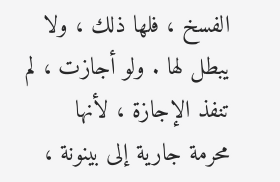الفسخ ، فلها ذلك ، ولا يبطل لها . ولو أجازت ، لم تنفذ الإجازة ، لأنها
محرمة جارية إلى بينونة ،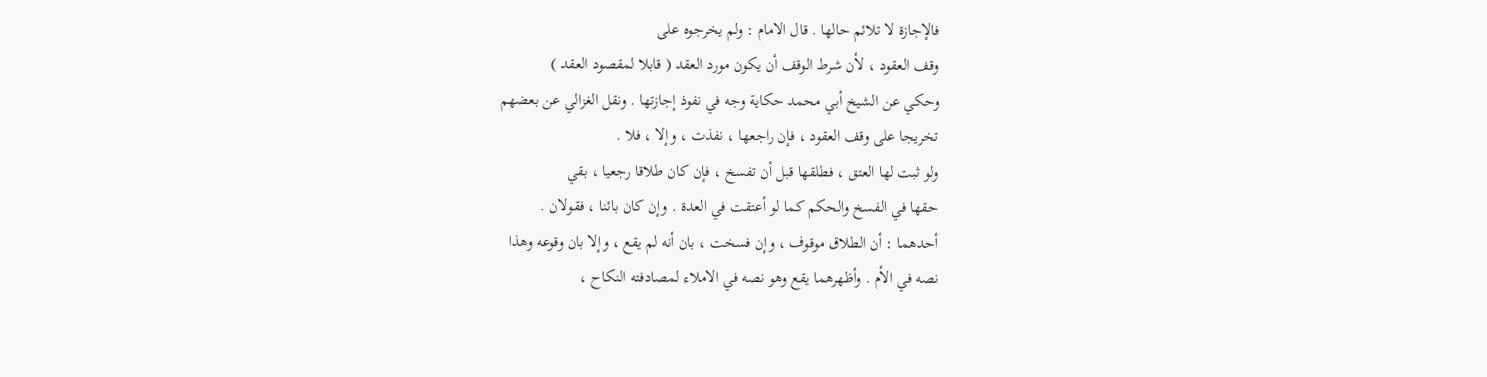فالإجازة لا تلائم حالها . قال الامام : ولم يخرجوه على
وقف العقود ، لأن شرط الوقف أن يكون مورد العقد ( قابلا لمقصود العقد )
وحكي عن الشيخ أبي محمد حكاية وجه في نفوذ إجازتها . ونقل الغزالي عن بعضهم
تخريجا على وقف العقود ، فإن راجعها ، نفذت ، وإلا ، فلا .
ولو ثبت لها العتق ، فطلقها قبل أن تفسخ ، فإن كان طلاقا رجعيا ، بقي
حقها في الفسخ والحكم كما لو أعتقت في العدة . وإن كان بائنا ، فقولان .
أحدهما : أن الطلاق موقوف ، وإن فسخت ، بان أنه لم يقع ، وإلا بان وقوعه وهذا
نصه في الأم . وأظهرهما يقع وهو نصه في الاملاء لمصادفته النكاح ،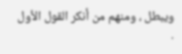ويبطل ، ومنهم من أنكر القول الأول .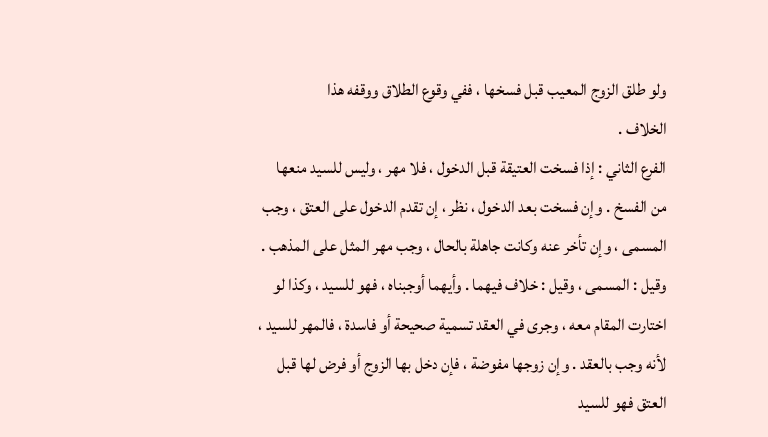ولو طلق الزوج المعيب قبل فسخها ، ففي وقوع الطلاق ووقفه هذا
الخلاف .
الفرع الثاني : إذا فسخت العتيقة قبل الدخول ، فلا مهر ، وليس للسيد منعها
من الفسخ . وإن فسخت بعد الدخول ، نظر ، إن تقدم الدخول على العتق ، وجب
المسمى ، وإن تأخر عنه وكانت جاهلة بالحال ، وجب مهر المثل على المذهب .
وقيل : المسمى ، وقيل : خلاف فيهما . وأيهما أوجبناه ، فهو للسيد ، وكذا لو
اختارت المقام معه ، وجرى في العقد تسمية صحيحة أو فاسدة ، فالمهر للسيد ،
لأنه وجب بالعقد . وإن زوجها مفوضة ، فإن دخل بها الزوج أو فرض لها قبل
العتق فهو للسيد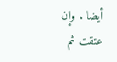أيضا . وإن عتقت ثم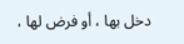دخل بها ، أو فرض لها ،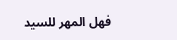فهل المهر للسيد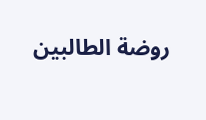روضة الطالبين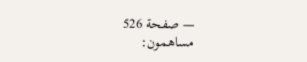— صفحة 526
مساهمون: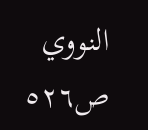النووي
ص٥٢٦